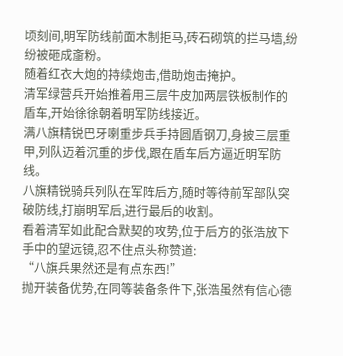顷刻间,明军防线前面木制拒马,砖石砌筑的拦马墙,纷纷被砸成齑粉。
随着红衣大炮的持续炮击,借助炮击掩护。
清军绿营兵开始推着用三层牛皮加两层铁板制作的盾车,开始徐徐朝着明军防线接近。
满八旗精锐巴牙喇重步兵手持圆盾钢刀,身披三层重甲,列队迈着沉重的步伐,跟在盾车后方逼近明军防线。
八旗精锐骑兵列队在军阵后方,随时等待前军部队突破防线,打崩明军后,进行最后的收割。
看着清军如此配合默契的攻势,位于后方的张浩放下手中的望远镜,忍不住点头称赞道:
“八旗兵果然还是有点东西!”
抛开装备优势,在同等装备条件下,张浩虽然有信心德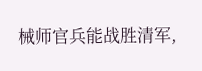械师官兵能战胜清军,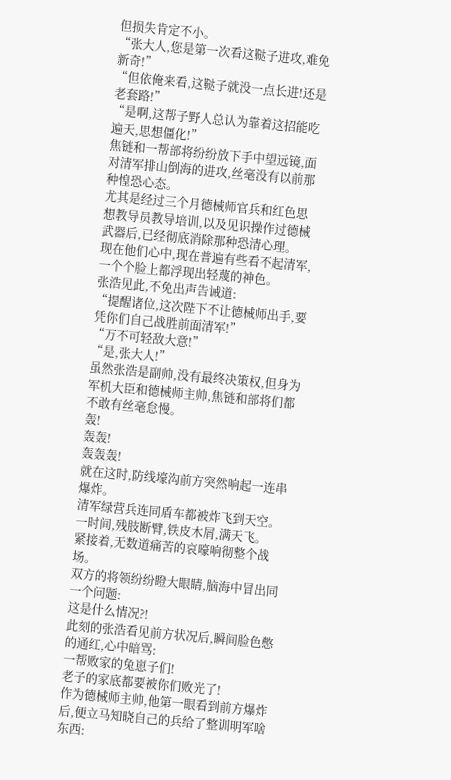但损失肯定不小。
“张大人,您是第一次看这鞑子进攻,难免新奇!”
“但依俺来看,这鞑子就没一点长进!还是老套路!”
“是啊,这帮子野人总认为靠着这招能吃遍天,思想僵化!”
焦链和一帮部将纷纷放下手中望远镜,面对清军排山倒海的进攻,丝毫没有以前那种惶恐心态。
尤其是经过三个月德械师官兵和红色思想教导员教导培训,以及见识操作过德械武器后,已经彻底消除那种恐清心理。
现在他们心中,现在普遍有些看不起清军,一个个脸上都浮现出轻蔑的神色。
张浩见此,不免出声告诫道:
“提醒诸位,这次陛下不让德械师出手,要凭你们自己战胜前面清军!”
“万不可轻敌大意!”
“是,张大人!”
虽然张浩是副帅,没有最终决策权,但身为军机大臣和德械师主帅,焦链和部将们都不敢有丝毫怠慢。
轰!
轰轰!
轰轰轰!
就在这时,防线壕沟前方突然响起一连串爆炸。
清军绿营兵连同盾车都被炸飞到天空。
一时间,残肢断臂,铁皮木屑,满天飞。
紧接着,无数道痛苦的哀嚎响彻整个战场。
双方的将领纷纷瞪大眼睛,脑海中冒出同一个问题:
这是什么情况?!
此刻的张浩看见前方状况后,瞬间脸色憋的通红,心中暗骂:
一帮败家的兔崽子们!
老子的家底都要被你们败光了!
作为德械师主帅,他第一眼看到前方爆炸后,便立马知晓自己的兵给了整训明军啥东西: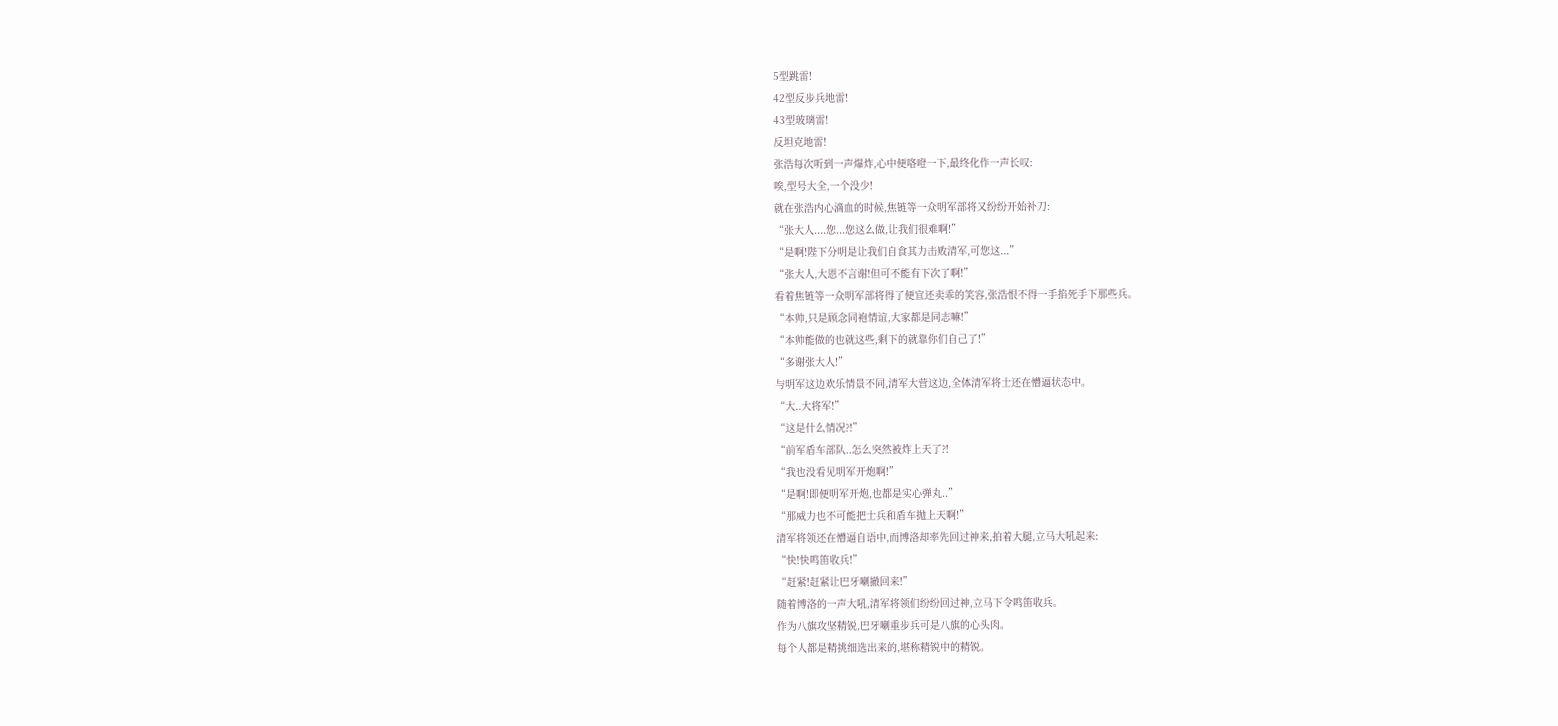5型跳雷!
42型反步兵地雷!
43型玻璃雷!
反坦克地雷!
张浩每次听到一声爆炸,心中便咯噔一下,最终化作一声长叹:
唉,型号大全,一个没少!
就在张浩内心滴血的时候,焦链等一众明军部将又纷纷开始补刀:
“张大人....您...您这么做,让我们很难啊!”
“是啊!陛下分明是让我们自食其力击败清军,可您这...”
“张大人,大恩不言谢!但可不能有下次了啊!”
看着焦链等一众明军部将得了便宜还卖乖的笑容,张浩恨不得一手掐死手下那些兵。
“本帅,只是顾念同袍情谊,大家都是同志嘛!”
“本帅能做的也就这些,剩下的就靠你们自己了!”
“多谢张大人!”
与明军这边欢乐情景不同,清军大营这边,全体清军将士还在懵逼状态中。
“大..大将军!”
“这是什么情况?!”
“前军盾车部队..怎么突然被炸上天了?!
“我也没看见明军开炮啊!”
“是啊!即便明军开炮,也都是实心弹丸..”
“那威力也不可能把士兵和盾车抛上天啊!”
清军将领还在懵逼自语中,而博洛却率先回过神来,拍着大腿,立马大吼起来:
“快!快鸣笛收兵!”
“赶紧!赶紧让巴牙喇撤回来!”
随着博洛的一声大吼,清军将领们纷纷回过神,立马下令鸣笛收兵。
作为八旗攻坚精锐,巴牙喇重步兵可是八旗的心头肉。
每个人都是精挑细选出来的,堪称精锐中的精锐。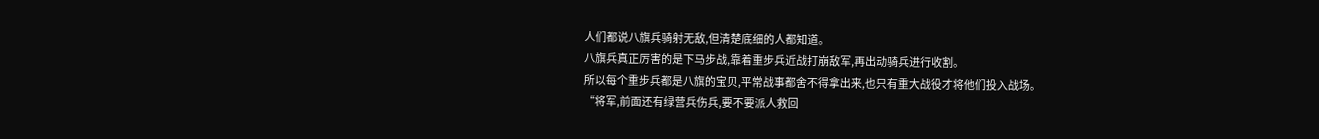人们都说八旗兵骑射无敌,但清楚底细的人都知道。
八旗兵真正厉害的是下马步战,靠着重步兵近战打崩敌军,再出动骑兵进行收割。
所以每个重步兵都是八旗的宝贝,平常战事都舍不得拿出来,也只有重大战役才将他们投入战场。
“将军,前面还有绿营兵伤兵,要不要派人救回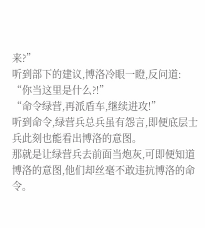来?”
听到部下的建议,博洛冷眼一瞪,反问道:
“你当这里是什么?!”
“命令绿营,再派盾车,继续进攻!”
听到命令,绿营兵总兵虽有怨言,即便底层士兵此刻也能看出博洛的意图。
那就是让绿营兵去前面当炮灰,可即便知道博洛的意图,他们却丝毫不敢违抗博洛的命令。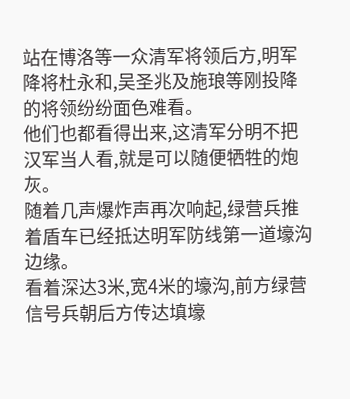站在博洛等一众清军将领后方,明军降将杜永和,吴圣兆及施琅等刚投降的将领纷纷面色难看。
他们也都看得出来,这清军分明不把汉军当人看,就是可以随便牺牲的炮灰。
随着几声爆炸声再次响起,绿营兵推着盾车已经抵达明军防线第一道壕沟边缘。
看着深达3米,宽4米的壕沟,前方绿营信号兵朝后方传达填壕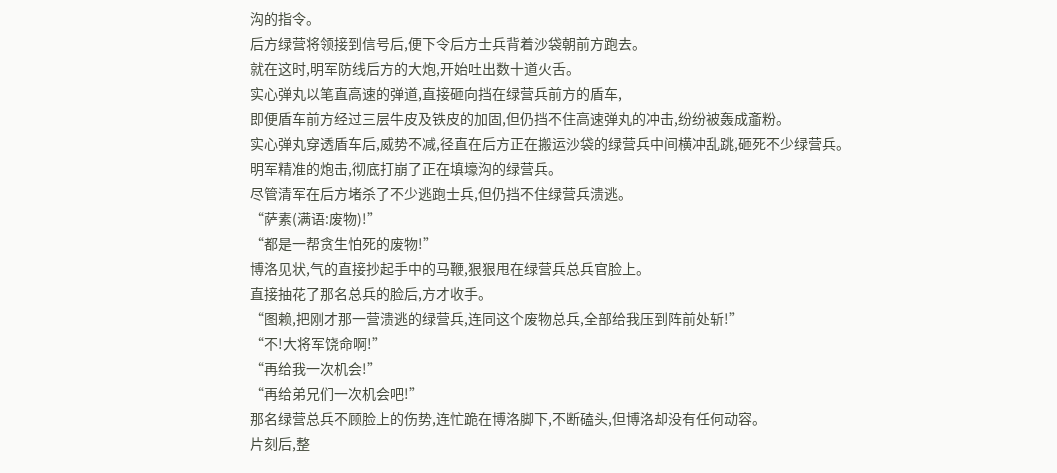沟的指令。
后方绿营将领接到信号后,便下令后方士兵背着沙袋朝前方跑去。
就在这时,明军防线后方的大炮,开始吐出数十道火舌。
实心弹丸以笔直高速的弹道,直接砸向挡在绿营兵前方的盾车,
即便盾车前方经过三层牛皮及铁皮的加固,但仍挡不住高速弹丸的冲击,纷纷被轰成齑粉。
实心弹丸穿透盾车后,威势不减,径直在后方正在搬运沙袋的绿营兵中间横冲乱跳,砸死不少绿营兵。
明军精准的炮击,彻底打崩了正在填壕沟的绿营兵。
尽管清军在后方堵杀了不少逃跑士兵,但仍挡不住绿营兵溃逃。
“萨素(满语:废物)!”
“都是一帮贪生怕死的废物!”
博洛见状,气的直接抄起手中的马鞭,狠狠甩在绿营兵总兵官脸上。
直接抽花了那名总兵的脸后,方才收手。
“图赖,把刚才那一营溃逃的绿营兵,连同这个废物总兵,全部给我压到阵前处斩!”
“不!大将军饶命啊!”
“再给我一次机会!”
“再给弟兄们一次机会吧!”
那名绿营总兵不顾脸上的伤势,连忙跪在博洛脚下,不断磕头,但博洛却没有任何动容。
片刻后,整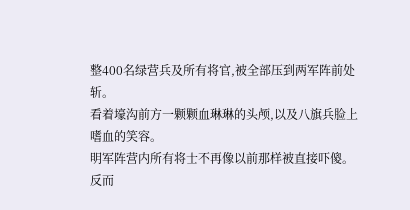整400名绿营兵及所有将官,被全部压到两军阵前处斩。
看着壕沟前方一颗颗血琳琳的头颅,以及八旗兵脸上嗜血的笑容。
明军阵营内所有将士不再像以前那样被直接吓傻。
反而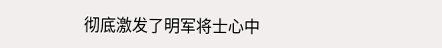彻底激发了明军将士心中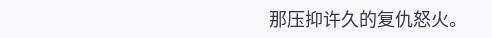那压抑许久的复仇怒火。